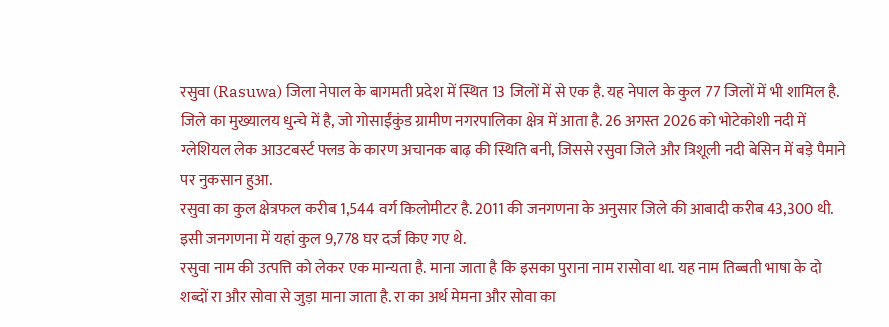रसुवा (Rasuwa) जिला नेपाल के बागमती प्रदेश में स्थित 13 जिलों में से एक है. यह नेपाल के कुल 77 जिलों में भी शामिल है. जिले का मुख्यालय धुन्चे में है, जो गोसाईंकुंड ग्रामीण नगरपालिका क्षेत्र में आता है. 26 अगस्त 2026 को भोटेकोशी नदी में ग्लेशियल लेक आउटबर्स्ट फ्लड के कारण अचानक बाढ़ की स्थिति बनी, जिससे रसुवा जिले और त्रिशूली नदी बेसिन में बड़े पैमाने पर नुकसान हुआ.
रसुवा का कुल क्षेत्रफल करीब 1,544 वर्ग किलोमीटर है. 2011 की जनगणना के अनुसार जिले की आबादी करीब 43,300 थी. इसी जनगणना में यहां कुल 9,778 घर दर्ज किए गए थे.
रसुवा नाम की उत्पत्ति को लेकर एक मान्यता है. माना जाता है कि इसका पुराना नाम रासोवा था. यह नाम तिब्बती भाषा के दो शब्दों रा और सोवा से जुड़ा माना जाता है. रा का अर्थ मेमना और सोवा का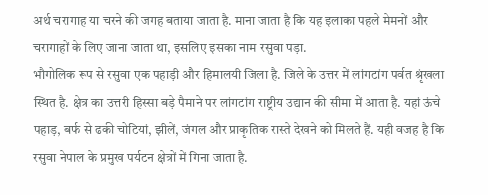अर्थ चरागाह या चरने की जगह बताया जाता है. माना जाता है कि यह इलाका पहले मेमनों और चरागाहों के लिए जाना जाता था, इसलिए इसका नाम रसुवा पड़ा.
भौगोलिक रूप से रसुवा एक पहाड़ी और हिमालयी जिला है. जिले के उत्तर में लांगटांग पर्वत श्रृंखला स्थित है. क्षेत्र का उत्तरी हिस्सा बड़े पैमाने पर लांगटांग राष्ट्रीय उद्यान की सीमा में आता है. यहां ऊंचे पहाड़, बर्फ से ढकी चोटियां, झीलें, जंगल और प्राकृतिक रास्ते देखने को मिलते हैं. यही वजह है कि रसुवा नेपाल के प्रमुख पर्यटन क्षेत्रों में गिना जाता है.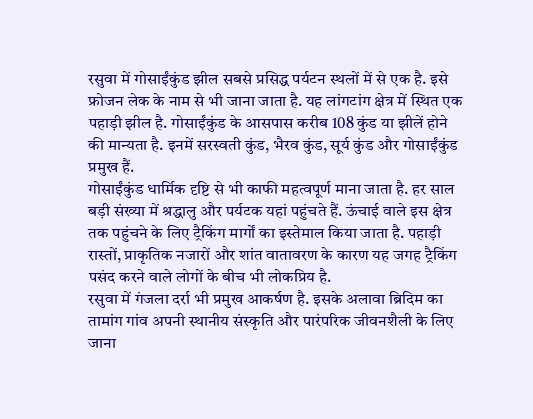रसुवा में गोसाईंकुंड झील सबसे प्रसिद्ध पर्यटन स्थलों में से एक है. इसे फ्रोजन लेक के नाम से भी जाना जाता है. यह लांगटांग क्षेत्र में स्थित एक पहाड़ी झील है. गोसाईंकुंड के आसपास करीब 108 कुंड या झीलें होने की मान्यता है. इनमें सरस्वती कुंड, भैरव कुंड, सूर्य कुंड और गोसाईंकुंड प्रमुख हैं.
गोसाईंकुंड धार्मिक दृष्टि से भी काफी महत्वपूर्ण माना जाता है. हर साल बड़ी संख्या में श्रद्धालु और पर्यटक यहां पहुंचते हैं. ऊंचाई वाले इस क्षेत्र तक पहुंचने के लिए ट्रैकिंग मार्गों का इस्तेमाल किया जाता है. पहाड़ी रास्तों, प्राकृतिक नजारों और शांत वातावरण के कारण यह जगह ट्रैकिंग पसंद करने वाले लोगों के बीच भी लोकप्रिय है.
रसुवा में गंजला दर्रा भी प्रमुख आकर्षण है. इसके अलावा ब्रिदिम का तामांग गांव अपनी स्थानीय संस्कृति और पारंपरिक जीवनशैली के लिए जाना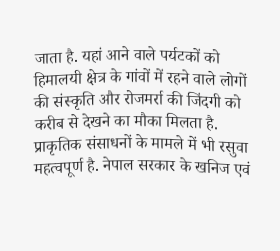जाता है. यहां आने वाले पर्यटकों को हिमालयी क्षेत्र के गांवों में रहने वाले लोगों की संस्कृति और रोजमर्रा की जिंदगी को करीब से देखने का मौका मिलता है.
प्राकृतिक संसाधनों के मामले में भी रसुवा महत्वपूर्ण है. नेपाल सरकार के खनिज एवं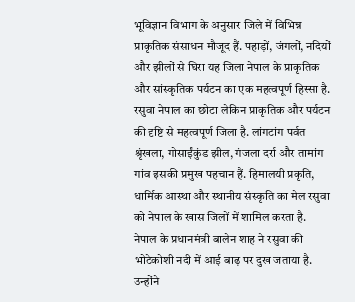भूविज्ञान विभाग के अनुसार जिले में विभिन्न प्राकृतिक संसाधन मौजूद हैं. पहाड़ों, जंगलों, नदियों और झीलों से घिरा यह जिला नेपाल के प्राकृतिक और सांस्कृतिक पर्यटन का एक महत्वपूर्ण हिस्सा है.
रसुवा नेपाल का छोटा लेकिन प्राकृतिक और पर्यटन की दृष्टि से महत्वपूर्ण जिला है. लांगटांग पर्वत श्रृंखला, गोसाईंकुंड झील, गंजला दर्रा और तामांग गांव इसकी प्रमुख पहचान हैं. हिमालयी प्रकृति, धार्मिक आस्था और स्थानीय संस्कृति का मेल रसुवा को नेपाल के खास जिलों में शामिल करता है.
नेपाल के प्रधानमंत्री बालेन शाह ने रसुवा की भोटेकोशी नदी में आई बाढ़ पर दुख जताया है. उन्होंने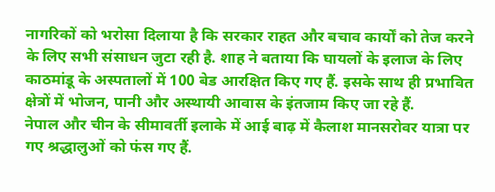नागरिकों को भरोसा दिलाया है कि सरकार राहत और बचाव कार्यों को तेज करने के लिए सभी संसाधन जुटा रही है. शाह ने बताया कि घायलों के इलाज के लिए काठमांडू के अस्पतालों में 100 बेड आरक्षित किए गए हैं. इसके साथ ही प्रभावित क्षेत्रों में भोजन, पानी और अस्थायी आवास के इंतजाम किए जा रहे हैं.
नेपाल और चीन के सीमावर्ती इलाके में आई बाढ़ में कैलाश मानसरोवर यात्रा पर गए श्रद्धालुओं को फंस गए हैं.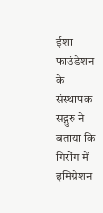ईशा फाउंडेशन के संस्थापक सद्गुरु ने बताया कि गिरोंग में इमिग्रेशन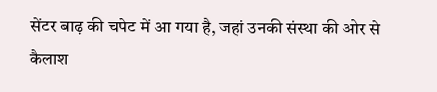सेंटर बाढ़ की चपेट में आ गया है, जहां उनकी संस्था की ओर से कैलाश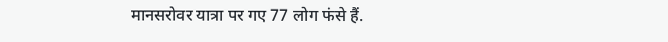मानसरोवर यात्रा पर गए 77 लोग फंसे हैं.